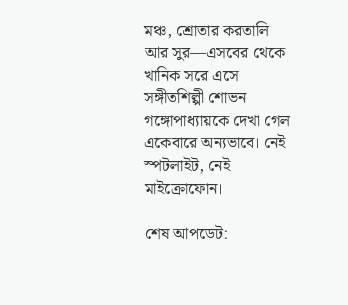মঞ্চ, শ্রোতার করতালি আর সুর—এসবের থেকে খানিক সরে এসে সঙ্গীতশিল্পী শোভন গঙ্গোপাধ্যায়কে দেখা গেল একেবারে অন্যভাবে। নেই স্পটলাইট, নেই মাইক্রোফোন।

শেষ আপডেট: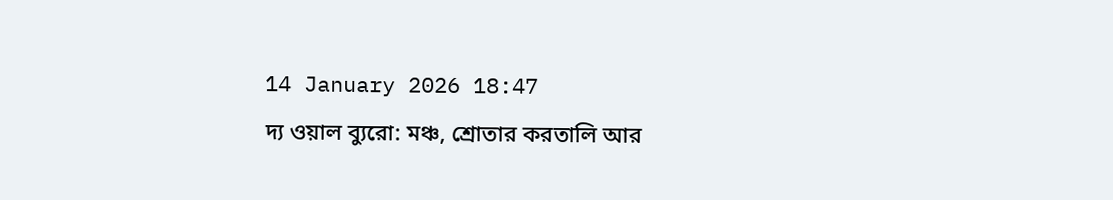14 January 2026 18:47
দ্য ওয়াল ব্যুরো: মঞ্চ, শ্রোতার করতালি আর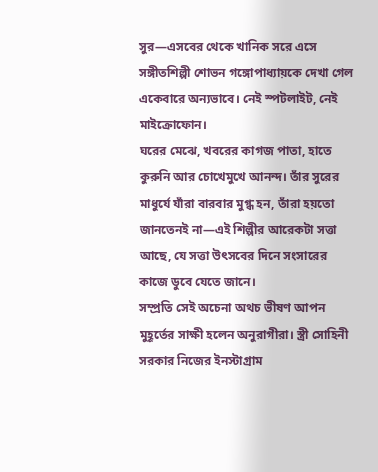সুর—এসবের থেকে খানিক সরে এসে সঙ্গীতশিল্পী শোভন গঙ্গোপাধ্যায়কে দেখা গেল একেবারে অন্যভাবে। নেই স্পটলাইট, নেই মাইক্রোফোন।
ঘরের মেঝে, খবরের কাগজ পাতা, হাতে কুরুনি আর চোখেমুখে আনন্দ। তাঁর সুরের মাধুর্যে যাঁরা বারবার মুগ্ধ হন, তাঁরা হয়তো জানতেনই না—এই শিল্পীর আরেকটা সত্তা আছে, যে সত্তা উৎসবের দিনে সংসারের কাজে ডুবে যেতে জানে।
সম্প্রতি সেই অচেনা অথচ ভীষণ আপন মুহূর্তের সাক্ষী হলেন অনুরাগীরা। স্ত্রী সোহিনী সরকার নিজের ইনস্টাগ্রাম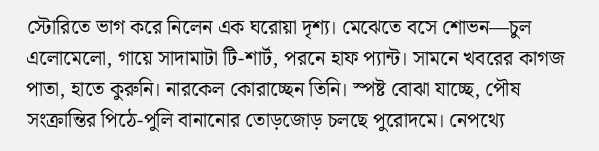স্টোরিতে ভাগ করে নিলেন এক ঘরোয়া দৃশ্য। মেঝেতে বসে শোভন—চুল এলোমেলো, গায়ে সাদামাটা টি-শার্ট, পরনে হাফ প্যান্ট। সামনে খবরের কাগজ পাতা, হাতে কুরুনি। নারকেল কোরাচ্ছেন তিনি। স্পষ্ট বোঝা যাচ্ছে, পৌষ সংক্রান্তির পিঠে-পুলি বানানোর তোড়জোড় চলছে পুরোদমে। নেপথ্যে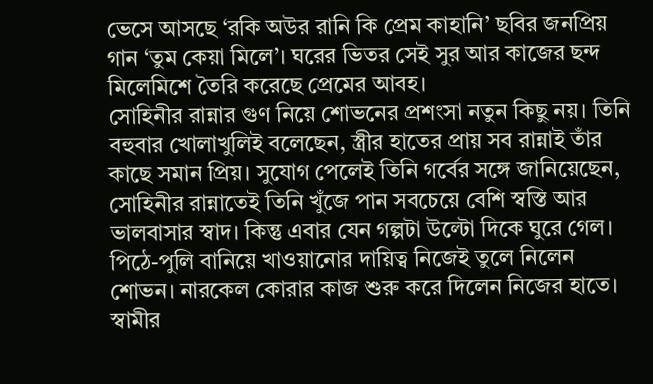ভেসে আসছে ‘রকি অউর রানি কি প্রেম কাহানি’ ছবির জনপ্রিয় গান ‘তুম কেয়া মিলে’। ঘরের ভিতর সেই সুর আর কাজের ছন্দ মিলেমিশে তৈরি করেছে প্রেমের আবহ।
সোহিনীর রান্নার গুণ নিয়ে শোভনের প্রশংসা নতুন কিছু নয়। তিনি বহুবার খোলাখুলিই বলেছেন, স্ত্রীর হাতের প্রায় সব রান্নাই তাঁর কাছে সমান প্রিয়। সুযোগ পেলেই তিনি গর্বের সঙ্গে জানিয়েছেন, সোহিনীর রান্নাতেই তিনি খুঁজে পান সবচেয়ে বেশি স্বস্তি আর ভালবাসার স্বাদ। কিন্তু এবার যেন গল্পটা উল্টো দিকে ঘুরে গেল। পিঠে-পুলি বানিয়ে খাওয়ানোর দায়িত্ব নিজেই তুলে নিলেন শোভন। নারকেল কোরার কাজ শুরু করে দিলেন নিজের হাতে। স্বামীর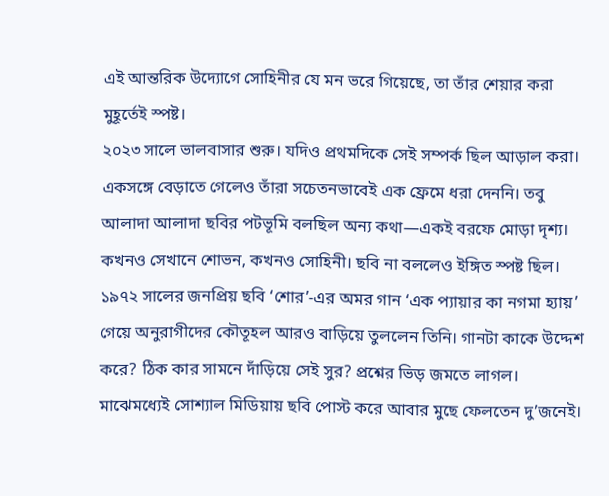এই আন্তরিক উদ্যোগে সোহিনীর যে মন ভরে গিয়েছে, তা তাঁর শেয়ার করা মুহূর্তেই স্পষ্ট।
২০২৩ সালে ভালবাসার শুরু। যদিও প্রথমদিকে সেই সম্পর্ক ছিল আড়াল করা। একসঙ্গে বেড়াতে গেলেও তাঁরা সচেতনভাবেই এক ফ্রেমে ধরা দেননি। তবু আলাদা আলাদা ছবির পটভূমি বলছিল অন্য কথা—একই বরফে মোড়া দৃশ্য। কখনও সেখানে শোভন, কখনও সোহিনী। ছবি না বললেও ইঙ্গিত স্পষ্ট ছিল।
১৯৭২ সালের জনপ্রিয় ছবি ‘শোর’-এর অমর গান ‘এক প্যায়ার কা নগমা হ্যায়’ গেয়ে অনুরাগীদের কৌতূহল আরও বাড়িয়ে তুললেন তিনি। গানটা কাকে উদ্দেশ করে? ঠিক কার সামনে দাঁড়িয়ে সেই সুর? প্রশ্নের ভিড় জমতে লাগল। মাঝেমধ্যেই সোশ্যাল মিডিয়ায় ছবি পোস্ট করে আবার মুছে ফেলতেন দু’জনেই।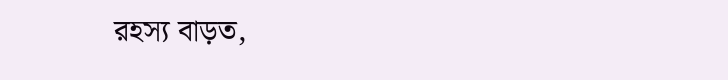রহস্য বাড়ত,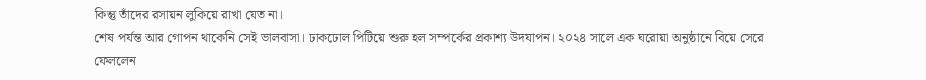কিন্তু তাঁদের রসায়ন লুকিয়ে রাখা যেত না।
শেষ পর্যন্ত আর গোপন থাকেনি সেই ভালবাসা। ঢাকঢোল পিটিয়ে শুরু হল সম্পর্কের প্রকাশ্য উদযাপন। ২০২৪ সালে এক ঘরোয়া অনুষ্ঠানে বিয়ে সেরে ফেললেন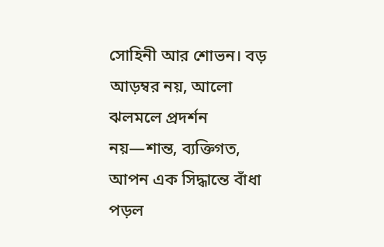সোহিনী আর শোভন। বড় আড়ম্বর নয়, আলো ঝলমলে প্রদর্শন নয়—শান্ত, ব্যক্তিগত, আপন এক সিদ্ধান্তে বাঁধা পড়ল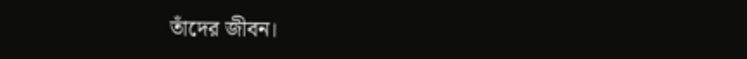তাঁদের জীবন।